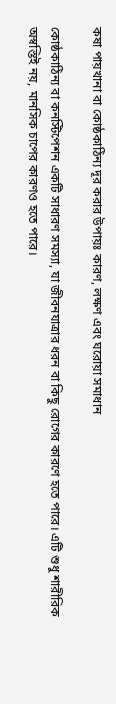কষা পায়খানা বা কোষ্ঠকাঠিন্য দূর করার উপায়ঃ কারণ, লক্ষণ এবং ঘরোয়া সমাধান

কোষ্ঠকাঠিন্য বা কনস্টিপেশন একটি সাধারণ সমস্যা, যা জীবনযাত্রার ধরন বা কিছু রোগের কারণে হতে পারে। এটি শুধু শারীরিক অস্বস্তিই নয়, মানসিক চাপের কারণও হতে পারে।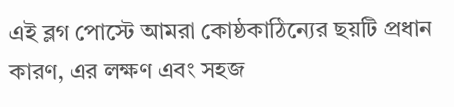এই ব্লগ পোস্টে আমরা কোষ্ঠকাঠিন্যের ছয়টি প্রধান কারণ, এর লক্ষণ এবং সহজ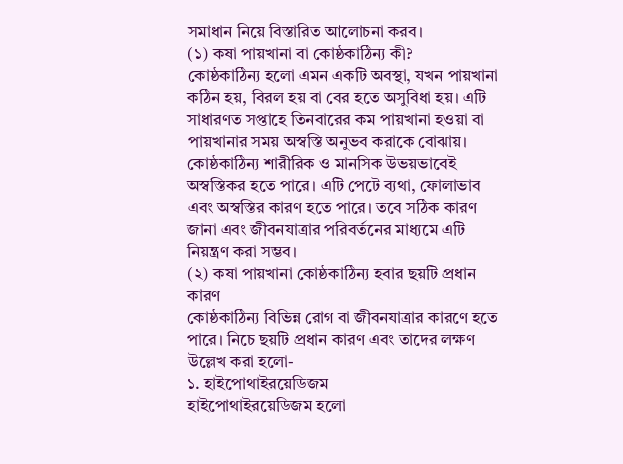সমাধান নিয়ে বিস্তারিত আলোচনা করব।
(১) কষা পায়খানা বা কোষ্ঠকাঠিন্য কী?
কোষ্ঠকাঠিন্য হলো এমন একটি অবস্থা, যখন পায়খানা কঠিন হয়, বিরল হয় বা বের হতে অসুবিধা হয়। এটি সাধারণত সপ্তাহে তিনবারের কম পায়খানা হওয়া বা পায়খানার সময় অস্বস্তি অনুভব করাকে বোঝায়।
কোষ্ঠকাঠিন্য শারীরিক ও মানসিক উভয়ভাবেই অস্বস্তিকর হতে পারে। এটি পেটে ব্যথা, ফোলাভাব এবং অস্বস্তির কারণ হতে পারে। তবে সঠিক কারণ জানা এবং জীবনযাত্রার পরিবর্তনের মাধ্যমে এটি নিয়ন্ত্রণ করা সম্ভব।
(২) কষা পায়খানা কোষ্ঠকাঠিন্য হবার ছয়টি প্রধান কারণ
কোষ্ঠকাঠিন্য বিভিন্ন রোগ বা জীবনযাত্রার কারণে হতে পারে। নিচে ছয়টি প্রধান কারণ এবং তাদের লক্ষণ উল্লেখ করা হলো-
১. হাইপোথাইরয়েডিজম
হাইপোথাইরয়েডিজম হলো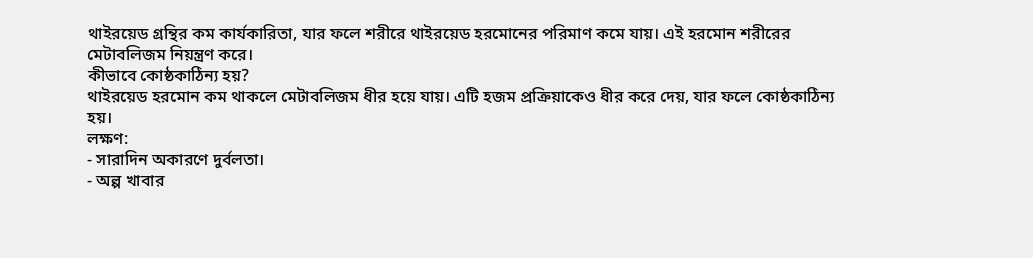থাইরয়েড গ্রন্থির কম কার্যকারিতা, যার ফলে শরীরে থাইরয়েড হরমোনের পরিমাণ কমে যায়। এই হরমোন শরীরের মেটাবলিজম নিয়ন্ত্রণ করে।
কীভাবে কোষ্ঠকাঠিন্য হয়?
থাইরয়েড হরমোন কম থাকলে মেটাবলিজম ধীর হয়ে যায়। এটি হজম প্রক্রিয়াকেও ধীর করে দেয়, যার ফলে কোষ্ঠকাঠিন্য হয়।
লক্ষণ:
- সারাদিন অকারণে দুর্বলতা।
- অল্প খাবার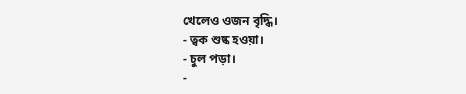খেলেও ওজন বৃদ্ধি।
- ত্বক শুষ্ক হওয়া।
- চুল পড়া।
-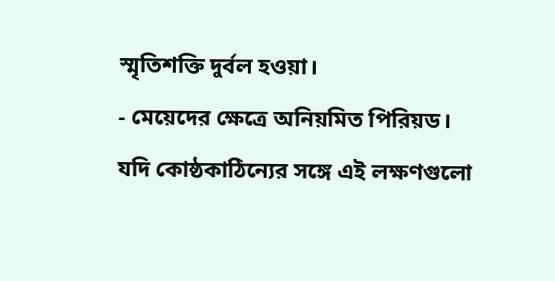স্মৃতিশক্তি দুর্বল হওয়া।
- মেয়েদের ক্ষেত্রে অনিয়মিত পিরিয়ড।
যদি কোষ্ঠকাঠিন্যের সঙ্গে এই লক্ষণগুলো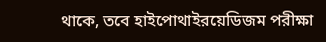থাকে, তবে হাইপোথাইরয়েডিজম পরীক্ষা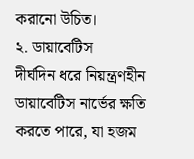করানো উচিত।
২. ডায়াবেটিস
দীর্ঘদিন ধরে নিয়ন্ত্রণহীন ডায়াবেটিস নার্ভের ক্ষতি করতে পারে, যা হজম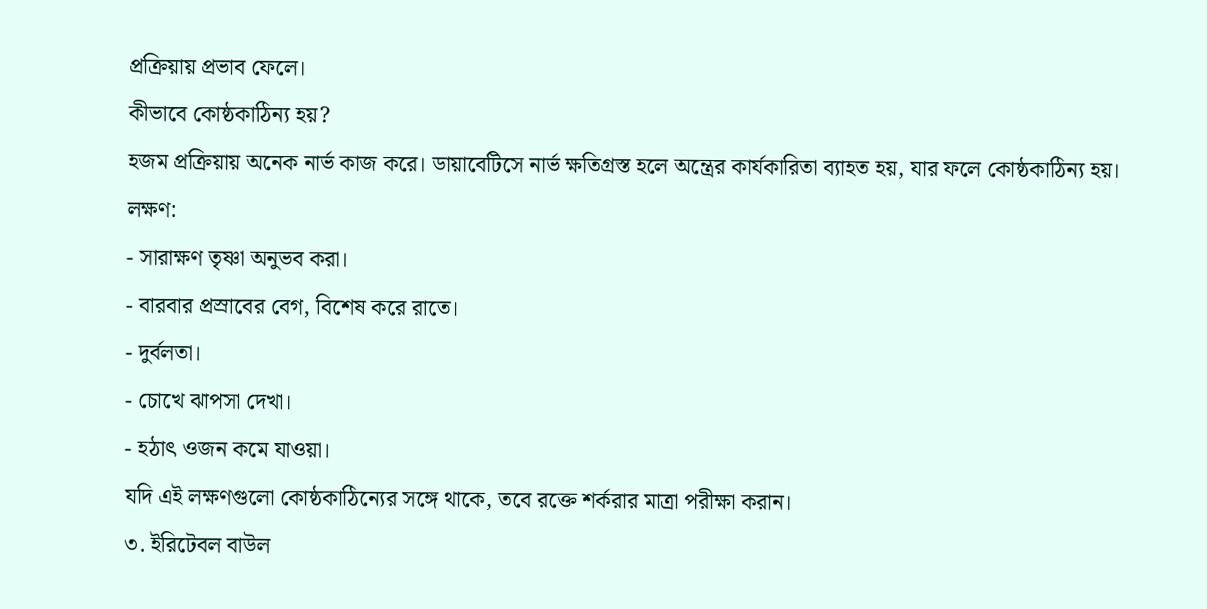প্রক্রিয়ায় প্রভাব ফেলে।
কীভাবে কোষ্ঠকাঠিন্য হয়?
হজম প্রক্রিয়ায় অনেক নার্ভ কাজ করে। ডায়াবেটিসে নার্ভ ক্ষতিগ্রস্ত হলে অন্ত্রের কার্যকারিতা ব্যাহত হয়, যার ফলে কোষ্ঠকাঠিন্য হয়।
লক্ষণ:
- সারাক্ষণ তৃষ্ণা অনুভব করা।
- বারবার প্রস্রাবের বেগ, বিশেষ করে রাতে।
- দুর্বলতা।
- চোখে ঝাপসা দেখা।
- হঠাৎ ওজন কমে যাওয়া।
যদি এই লক্ষণগুলো কোষ্ঠকাঠিন্যের সঙ্গে থাকে, তবে রক্তে শর্করার মাত্রা পরীক্ষা করান।
৩. ইরিটেবল বাউল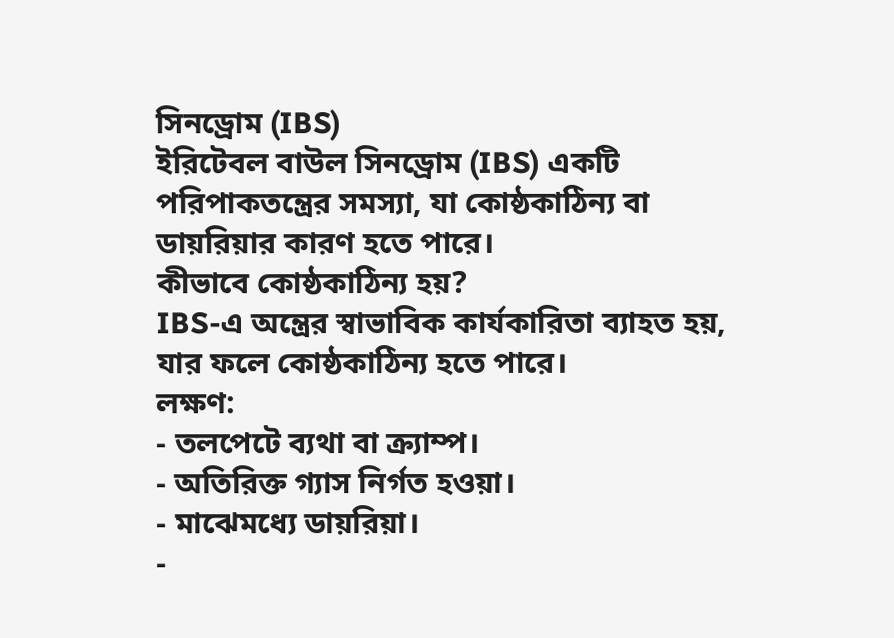সিনড্রোম (IBS)
ইরিটেবল বাউল সিনড্রোম (IBS) একটি পরিপাকতন্ত্রের সমস্যা, যা কোষ্ঠকাঠিন্য বা ডায়রিয়ার কারণ হতে পারে।
কীভাবে কোষ্ঠকাঠিন্য হয়?
IBS-এ অন্ত্রের স্বাভাবিক কার্যকারিতা ব্যাহত হয়, যার ফলে কোষ্ঠকাঠিন্য হতে পারে।
লক্ষণ:
- তলপেটে ব্যথা বা ক্র্যাম্প।
- অতিরিক্ত গ্যাস নির্গত হওয়া।
- মাঝেমধ্যে ডায়রিয়া।
-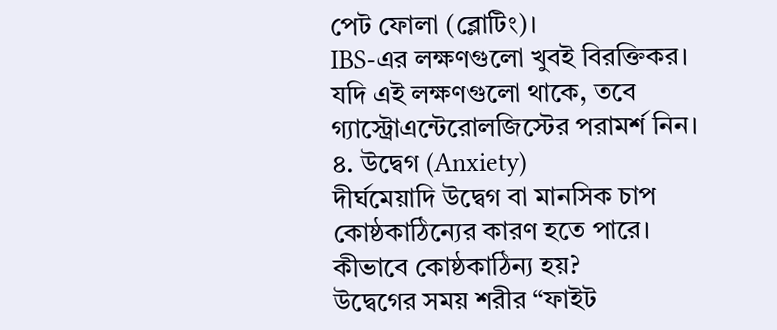পেট ফোলা (ব্লোটিং)।
IBS-এর লক্ষণগুলো খুবই বিরক্তিকর। যদি এই লক্ষণগুলো থাকে, তবে গ্যাস্ট্রোএন্টেরোলজিস্টের পরামর্শ নিন।
৪. উদ্বেগ (Anxiety)
দীর্ঘমেয়াদি উদ্বেগ বা মানসিক চাপ কোষ্ঠকাঠিন্যের কারণ হতে পারে।
কীভাবে কোষ্ঠকাঠিন্য হয়?
উদ্বেগের সময় শরীর “ফাইট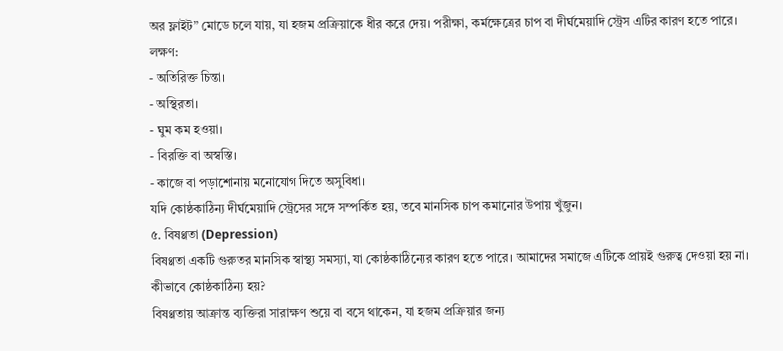অর ফ্লাইট” মোডে চলে যায়, যা হজম প্রক্রিয়াকে ধীর করে দেয়। পরীক্ষা, কর্মক্ষেত্রের চাপ বা দীর্ঘমেয়াদি স্ট্রেস এটির কারণ হতে পারে।
লক্ষণ:
- অতিরিক্ত চিন্তা।
- অস্থিরতা।
- ঘুম কম হওয়া।
- বিরক্তি বা অস্বস্তি।
- কাজে বা পড়াশোনায় মনোযোগ দিতে অসুবিধা।
যদি কোষ্ঠকাঠিন্য দীর্ঘমেয়াদি স্ট্রেসের সঙ্গে সম্পর্কিত হয়, তবে মানসিক চাপ কমানোর উপায় খুঁজুন।
৫. বিষণ্ণতা (Depression)
বিষণ্ণতা একটি গুরুতর মানসিক স্বাস্থ্য সমস্যা, যা কোষ্ঠকাঠিন্যের কারণ হতে পারে। আমাদের সমাজে এটিকে প্রায়ই গুরুত্ব দেওয়া হয় না।
কীভাবে কোষ্ঠকাঠিন্য হয়?
বিষণ্ণতায় আক্রান্ত ব্যক্তিরা সারাক্ষণ শুয়ে বা বসে থাকেন, যা হজম প্রক্রিয়ার জন্য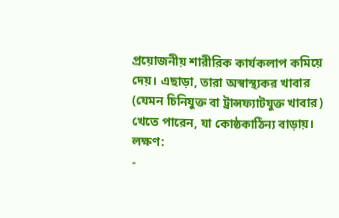প্রয়োজনীয় শারীরিক কার্যকলাপ কমিয়ে দেয়। এছাড়া, তারা অস্বাস্থ্যকর খাবার (যেমন চিনিযুক্ত বা ট্রান্সফ্যাটযুক্ত খাবার) খেতে পারেন, যা কোষ্ঠকাঠিন্য বাড়ায়।
লক্ষণ:
-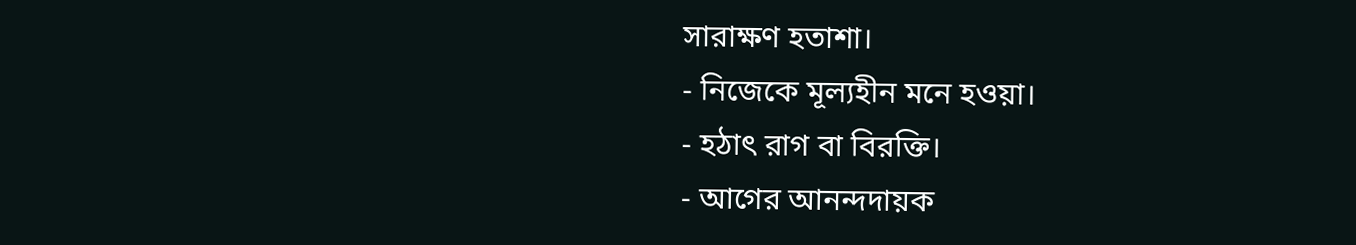সারাক্ষণ হতাশা।
- নিজেকে মূল্যহীন মনে হওয়া।
- হঠাৎ রাগ বা বিরক্তি।
- আগের আনন্দদায়ক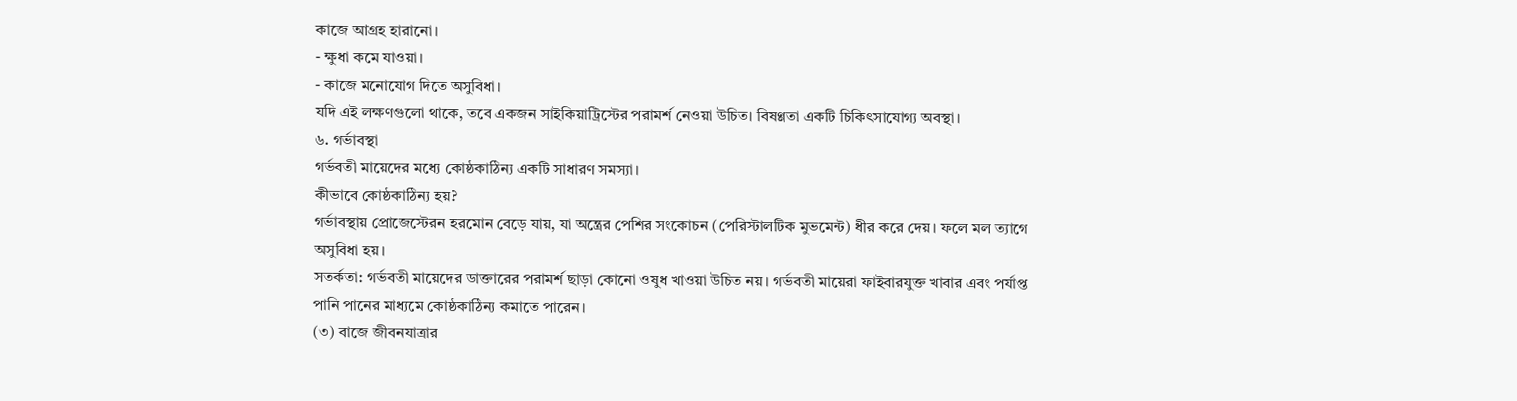কাজে আগ্রহ হারানো।
- ক্ষুধা কমে যাওয়া।
- কাজে মনোযোগ দিতে অসুবিধা।
যদি এই লক্ষণগুলো থাকে, তবে একজন সাইকিয়াট্রিস্টের পরামর্শ নেওয়া উচিত। বিষণ্ণতা একটি চিকিৎসাযোগ্য অবস্থা।
৬. গর্ভাবস্থা
গর্ভবতী মায়েদের মধ্যে কোষ্ঠকাঠিন্য একটি সাধারণ সমস্যা।
কীভাবে কোষ্ঠকাঠিন্য হয়?
গর্ভাবস্থায় প্রোজেস্টেরন হরমোন বেড়ে যায়, যা অন্ত্রের পেশির সংকোচন (পেরিস্টালটিক মুভমেন্ট) ধীর করে দেয়। ফলে মল ত্যাগে অসুবিধা হয়।
সতর্কতা: গর্ভবতী মায়েদের ডাক্তারের পরামর্শ ছাড়া কোনো ওষুধ খাওয়া উচিত নয়। গর্ভবতী মায়েরা ফাইবারযুক্ত খাবার এবং পর্যাপ্ত পানি পানের মাধ্যমে কোষ্ঠকাঠিন্য কমাতে পারেন।
(৩) বাজে জীবনযাত্রার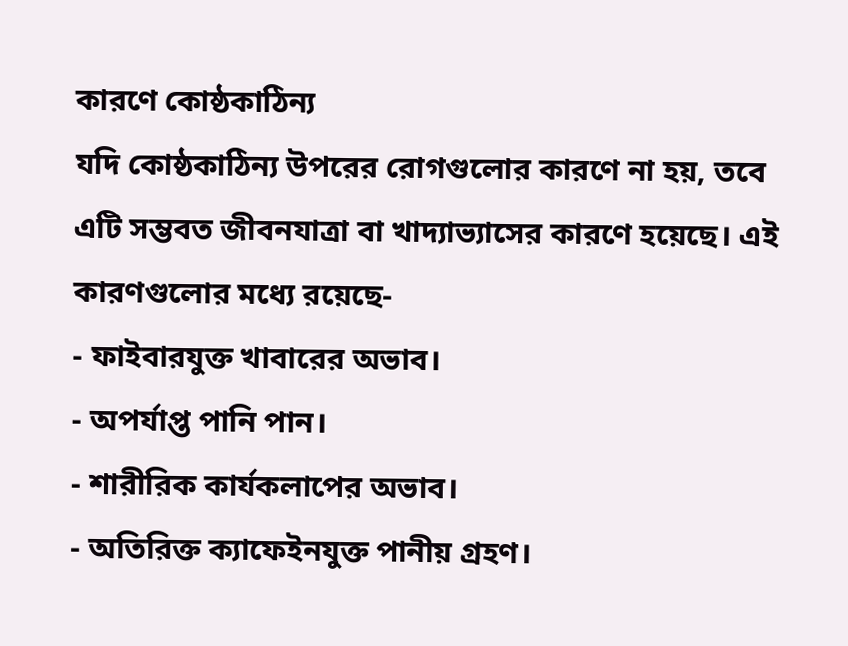কারণে কোষ্ঠকাঠিন্য
যদি কোষ্ঠকাঠিন্য উপরের রোগগুলোর কারণে না হয়, তবে এটি সম্ভবত জীবনযাত্রা বা খাদ্যাভ্যাসের কারণে হয়েছে। এই কারণগুলোর মধ্যে রয়েছে-
- ফাইবারযুক্ত খাবারের অভাব।
- অপর্যাপ্ত পানি পান।
- শারীরিক কার্যকলাপের অভাব।
- অতিরিক্ত ক্যাফেইনযুক্ত পানীয় গ্রহণ।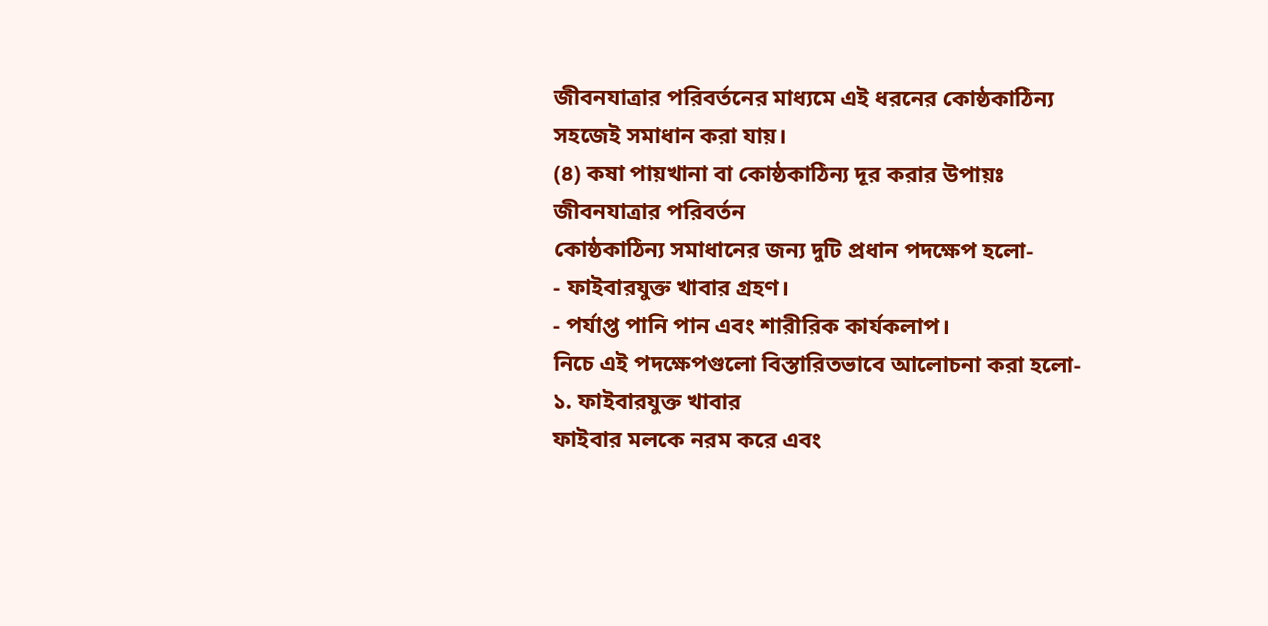জীবনযাত্রার পরিবর্তনের মাধ্যমে এই ধরনের কোষ্ঠকাঠিন্য সহজেই সমাধান করা যায়।
(৪) কষা পায়খানা বা কোষ্ঠকাঠিন্য দূর করার উপায়ঃ জীবনযাত্রার পরিবর্তন
কোষ্ঠকাঠিন্য সমাধানের জন্য দুটি প্রধান পদক্ষেপ হলো-
- ফাইবারযুক্ত খাবার গ্রহণ।
- পর্যাপ্ত পানি পান এবং শারীরিক কার্যকলাপ।
নিচে এই পদক্ষেপগুলো বিস্তারিতভাবে আলোচনা করা হলো-
১. ফাইবারযুক্ত খাবার
ফাইবার মলকে নরম করে এবং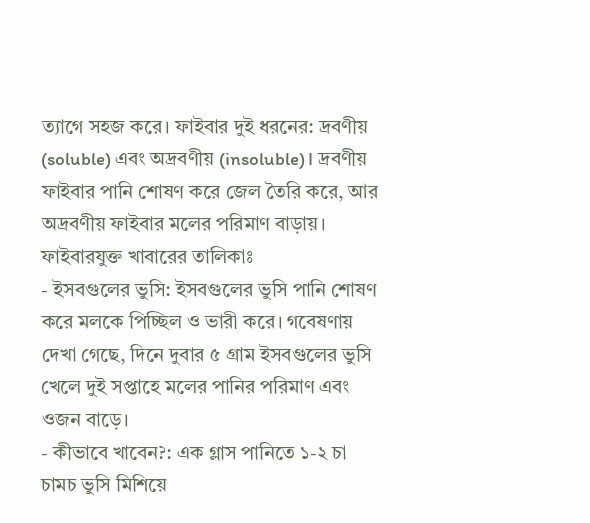ত্যাগে সহজ করে। ফাইবার দুই ধরনের: দ্রবণীয় (soluble) এবং অদ্রবণীয় (insoluble)। দ্রবণীয় ফাইবার পানি শোষণ করে জেল তৈরি করে, আর অদ্রবণীয় ফাইবার মলের পরিমাণ বাড়ায়।
ফাইবারযুক্ত খাবারের তালিকাঃ
- ইসবগুলের ভুসি: ইসবগুলের ভুসি পানি শোষণ করে মলকে পিচ্ছিল ও ভারী করে। গবেষণায় দেখা গেছে, দিনে দুবার ৫ গ্রাম ইসবগুলের ভুসি খেলে দুই সপ্তাহে মলের পানির পরিমাণ এবং ওজন বাড়ে।
- কীভাবে খাবেন?: এক গ্লাস পানিতে ১-২ চা চামচ ভুসি মিশিয়ে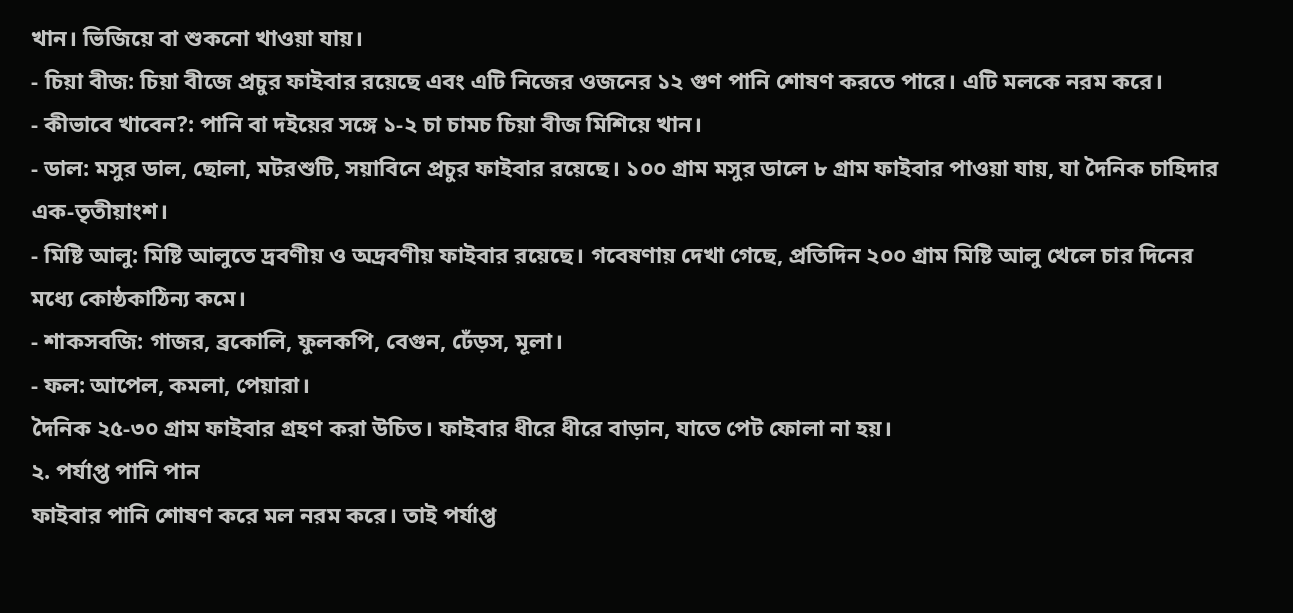খান। ভিজিয়ে বা শুকনো খাওয়া যায়।
- চিয়া বীজ: চিয়া বীজে প্রচুর ফাইবার রয়েছে এবং এটি নিজের ওজনের ১২ গুণ পানি শোষণ করতে পারে। এটি মলকে নরম করে।
- কীভাবে খাবেন?: পানি বা দইয়ের সঙ্গে ১-২ চা চামচ চিয়া বীজ মিশিয়ে খান।
- ডাল: মসুর ডাল, ছোলা, মটরশুটি, সয়াবিনে প্রচুর ফাইবার রয়েছে। ১০০ গ্রাম মসুর ডালে ৮ গ্রাম ফাইবার পাওয়া যায়, যা দৈনিক চাহিদার এক-তৃতীয়াংশ।
- মিষ্টি আলু: মিষ্টি আলুতে দ্রবণীয় ও অদ্রবণীয় ফাইবার রয়েছে। গবেষণায় দেখা গেছে, প্রতিদিন ২০০ গ্রাম মিষ্টি আলু খেলে চার দিনের মধ্যে কোষ্ঠকাঠিন্য কমে।
- শাকসবজি: গাজর, ব্রকোলি, ফুলকপি, বেগুন, ঢেঁড়স, মূলা।
- ফল: আপেল, কমলা, পেয়ারা।
দৈনিক ২৫-৩০ গ্রাম ফাইবার গ্রহণ করা উচিত। ফাইবার ধীরে ধীরে বাড়ান, যাতে পেট ফোলা না হয়।
২. পর্যাপ্ত পানি পান
ফাইবার পানি শোষণ করে মল নরম করে। তাই পর্যাপ্ত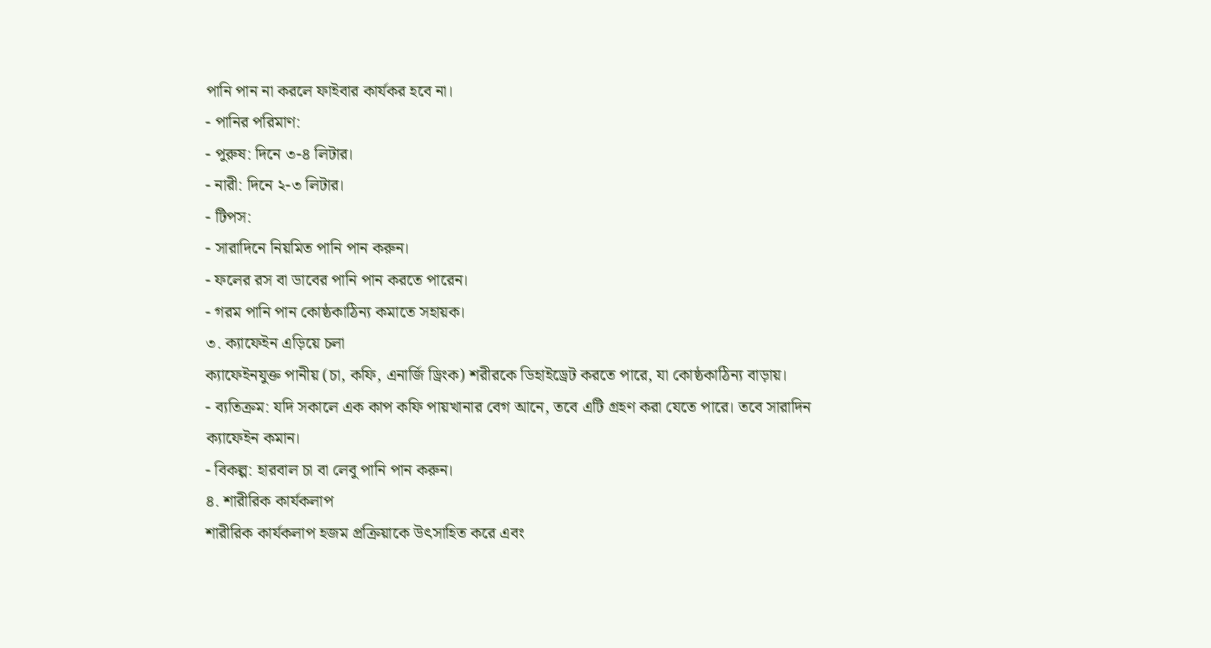পানি পান না করলে ফাইবার কার্যকর হবে না।
- পানির পরিমাণ:
- পুরুষ: দিনে ৩-৪ লিটার।
- নারী: দিনে ২-৩ লিটার।
- টিপস:
- সারাদিনে নিয়মিত পানি পান করুন।
- ফলের রস বা ডাবের পানি পান করতে পারেন।
- গরম পানি পান কোষ্ঠকাঠিন্য কমাতে সহায়ক।
৩. ক্যাফেইন এড়িয়ে চলা
ক্যাফেইনযুক্ত পানীয় (চা, কফি, এনার্জি ড্রিংক) শরীরকে ডিহাইড্রেট করতে পারে, যা কোষ্ঠকাঠিন্য বাড়ায়।
- ব্যতিক্রম: যদি সকালে এক কাপ কফি পায়খানার বেগ আনে, তবে এটি গ্রহণ করা যেতে পারে। তবে সারাদিন ক্যাফেইন কমান।
- বিকল্প: হারবাল চা বা লেবু পানি পান করুন।
৪. শারীরিক কার্যকলাপ
শারীরিক কার্যকলাপ হজম প্রক্রিয়াকে উৎসাহিত করে এবং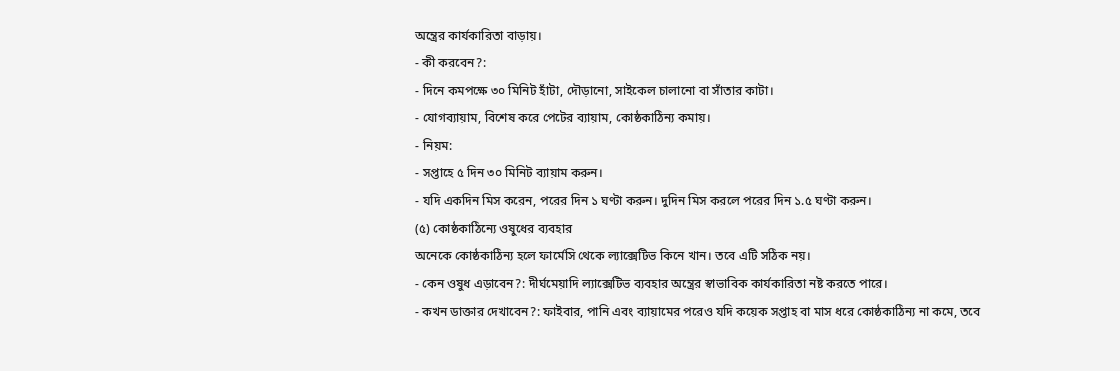অন্ত্রের কার্যকারিতা বাড়ায়।
- কী করবেন?:
- দিনে কমপক্ষে ৩০ মিনিট হাঁটা, দৌড়ানো, সাইকেল চালানো বা সাঁতার কাটা।
- যোগব্যায়াম, বিশেষ করে পেটের ব্যায়াম, কোষ্ঠকাঠিন্য কমায়।
- নিয়ম:
- সপ্তাহে ৫ দিন ৩০ মিনিট ব্যায়াম করুন।
- যদি একদিন মিস করেন, পরের দিন ১ ঘণ্টা করুন। দুদিন মিস করলে পরের দিন ১.৫ ঘণ্টা করুন।
(৫) কোষ্ঠকাঠিন্যে ওষুধের ব্যবহার
অনেকে কোষ্ঠকাঠিন্য হলে ফার্মেসি থেকে ল্যাক্সেটিভ কিনে খান। তবে এটি সঠিক নয়।
- কেন ওষুধ এড়াবেন?: দীর্ঘমেয়াদি ল্যাক্সেটিভ ব্যবহার অন্ত্রের স্বাভাবিক কার্যকারিতা নষ্ট করতে পারে।
- কখন ডাক্তার দেখাবেন?: ফাইবার, পানি এবং ব্যায়ামের পরেও যদি কয়েক সপ্তাহ বা মাস ধরে কোষ্ঠকাঠিন্য না কমে, তবে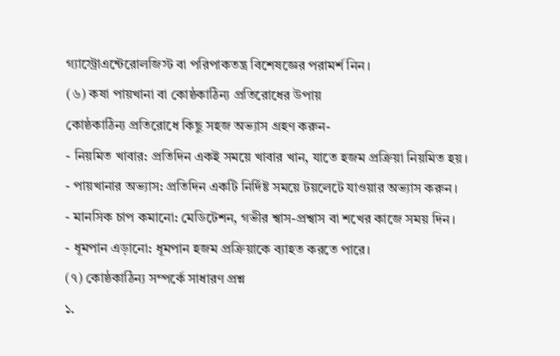গ্যাস্ট্রোএন্টেরোলজিস্ট বা পরিপাকতন্ত্র বিশেষজ্ঞের পরামর্শ নিন।
(৬) কষা পায়খানা বা কোষ্ঠকাঠিন্য প্রতিরোধের উপায়
কোষ্ঠকাঠিন্য প্রতিরোধে কিছু সহজ অভ্যাস গ্রহণ করুন-
- নিয়মিত খাবার: প্রতিদিন একই সময়ে খাবার খান, যাতে হজম প্রক্রিয়া নিয়মিত হয়।
- পায়খানার অভ্যাস: প্রতিদিন একটি নির্দিষ্ট সময়ে টয়লেটে যাওয়ার অভ্যাস করুন।
- মানসিক চাপ কমানো: মেডিটেশন, গভীর শ্বাস-প্রশ্বাস বা শখের কাজে সময় দিন।
- ধূমপান এড়ানো: ধূমপান হজম প্রক্রিয়াকে ব্যাহত করতে পারে।
(৭) কোষ্ঠকাঠিন্য সম্পর্কে সাধারণ প্রশ্ন
১.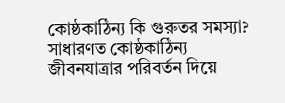কোষ্ঠকাঠিন্য কি গুরুতর সমস্যা?
সাধারণত কোষ্ঠকাঠিন্য জীবনযাত্রার পরিবর্তন দিয়ে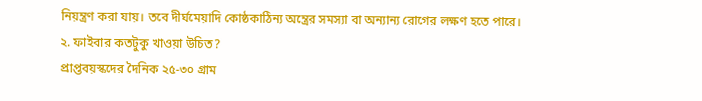নিয়ন্ত্রণ করা যায়। তবে দীর্ঘমেয়াদি কোষ্ঠকাঠিন্য অন্ত্রের সমস্যা বা অন্যান্য রোগের লক্ষণ হতে পারে।
২. ফাইবার কতটুকু খাওয়া উচিত?
প্রাপ্তবয়স্কদের দৈনিক ২৫-৩০ গ্রাম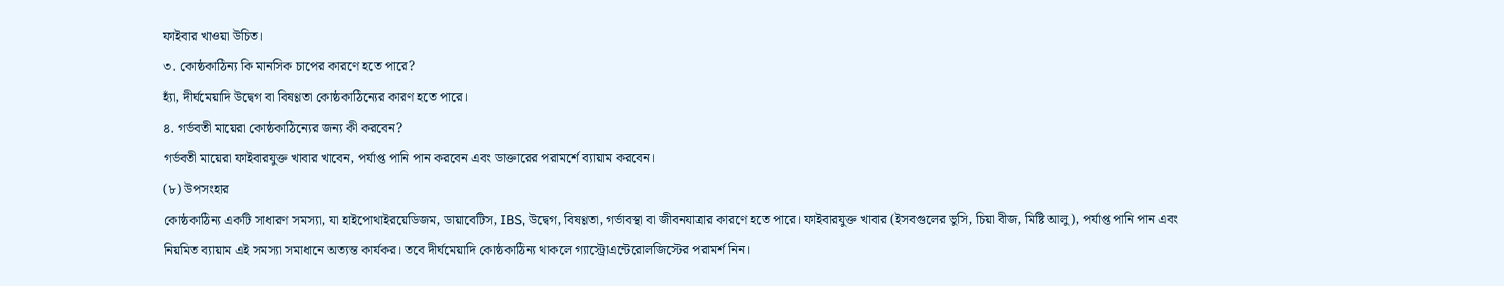ফাইবার খাওয়া উচিত।
৩. কোষ্ঠকাঠিন্য কি মানসিক চাপের কারণে হতে পারে?
হ্যাঁ, দীর্ঘমেয়াদি উদ্বেগ বা বিষণ্ণতা কোষ্ঠকাঠিন্যের কারণ হতে পারে।
৪. গর্ভবতী মায়েরা কোষ্ঠকাঠিন্যের জন্য কী করবেন?
গর্ভবতী মায়েরা ফাইবারযুক্ত খাবার খাবেন, পর্যাপ্ত পানি পান করবেন এবং ডাক্তারের পরামর্শে ব্যায়াম করবেন।
(৮) উপসংহার
কোষ্ঠকাঠিন্য একটি সাধারণ সমস্যা, যা হাইপোথাইরয়েডিজম, ডায়াবেটিস, IBS, উদ্বেগ, বিষণ্ণতা, গর্ভাবস্থা বা জীবনযাত্রার কারণে হতে পারে। ফাইবারযুক্ত খাবার (ইসবগুলের ভুসি, চিয়া বীজ, মিষ্টি আলু), পর্যাপ্ত পানি পান এবং নিয়মিত ব্যায়াম এই সমস্যা সমাধানে অত্যন্ত কার্যকর। তবে দীর্ঘমেয়াদি কোষ্ঠকাঠিন্য থাকলে গ্যাস্ট্রোএন্টেরোলজিস্টের পরামর্শ নিন।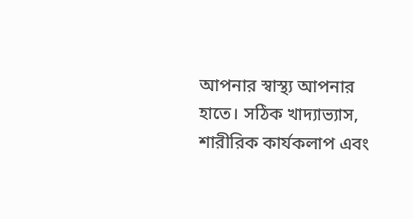আপনার স্বাস্থ্য আপনার হাতে। সঠিক খাদ্যাভ্যাস, শারীরিক কার্যকলাপ এবং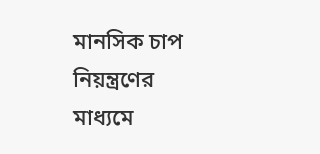মানসিক চাপ নিয়ন্ত্রণের মাধ্যমে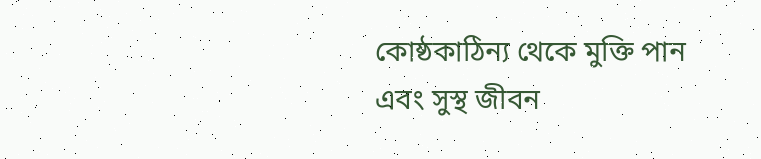কোষ্ঠকাঠিন্য থেকে মুক্তি পান এবং সুস্থ জীবন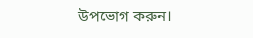উপভোগ করুন।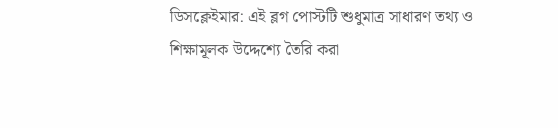ডিসক্লেইমার: এই ব্লগ পোস্টটি শুধুমাত্র সাধারণ তথ্য ও শিক্ষামূলক উদ্দেশ্যে তৈরি করা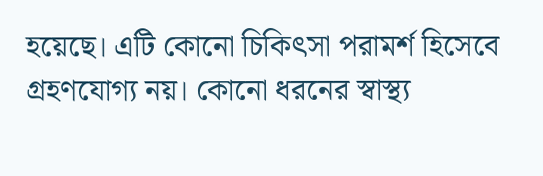হয়েছে। এটি কোনো চিকিৎসা পরামর্শ হিসেবে গ্রহণযোগ্য নয়। কোনো ধরনের স্বাস্থ্য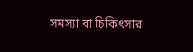সমস্যা বা চিকিৎসার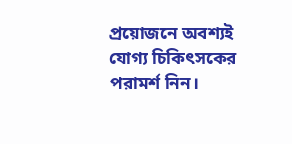প্রয়োজনে অবশ্যই যোগ্য চিকিৎসকের পরামর্শ নিন।